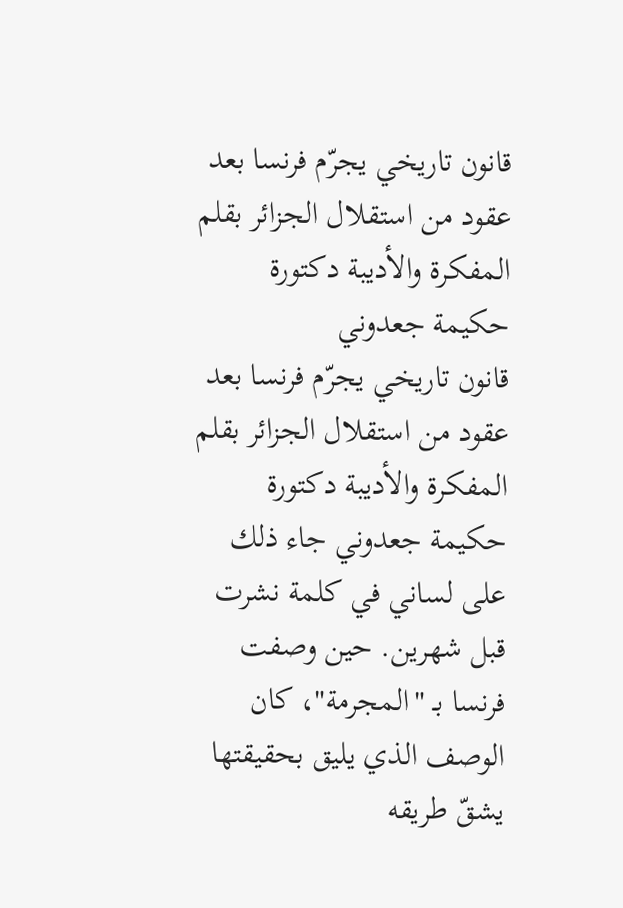قانون تاريخي يجرّم فرنسا بعد عقود من استقلال الجزائر بقلم المفكرة والأديبة دكتورة حكيمة جعدوني
قانون تاريخي يجرّم فرنسا بعد عقود من استقلال الجزائر بقلم المفكرة والأديبة دكتورة حكيمة جعدوني جاء ذلك على لساني في كلمة نشرت قبل شهرين. حين وصفت فرنسا بـ "المجرمة"، كان الوصف الذي يليق بحقيقتها يشقّ طريقه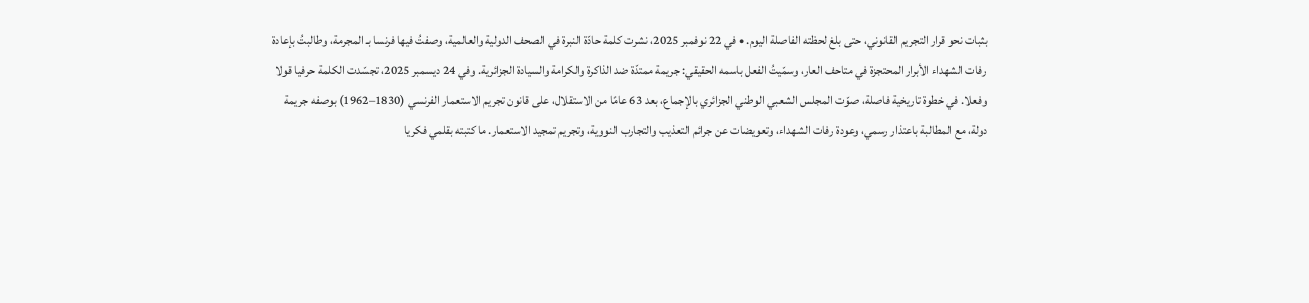بثبات نحو قرار التجريم القانوني، حتى بلغ لحظته الفاصلة اليوم. • في 22 نوفمبر 2025، نشرت كلمة حادّة النبرة في الصحف الدولية والعالمية، وصفتُ فيها فرنسا بـ المجرمة، وطالبتُ بإعادة رفات الشهداء الأبرار المحتجزة في متاحف العار، وسمّيتُ الفعل باسمه الحقيقي: جريمة ممتدّة ضد الذاكرة والكرامة والسيادة الجزائرية. وفي 24 ديسمبر 2025، تجسّدت الكلمة حرفيا قولا وفعلا. في خطوة تاريخية فاصلة، صوّت المجلس الشعبي الوطني الجزائري بالإجماع، بعد 63 عامًا من الاستقلال، على قانون تجريم الاستعمار الفرنسي (1830–1962) بوصفه جريمة دولة، مع المطالبة باعتذار رسمي، وعودة رفات الشهداء، وتعويضات عن جرائم التعذيب والتجارب النووية، وتجريم تمجيد الاستعمار. ما كتبته بقلمي فكريا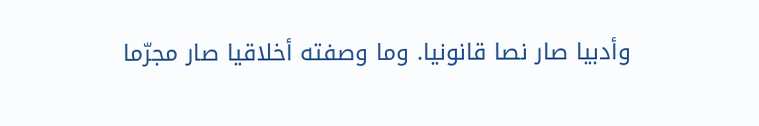وأدبيا صار نصا قانونيا. وما وصفته أخلاقيا صار مجرّما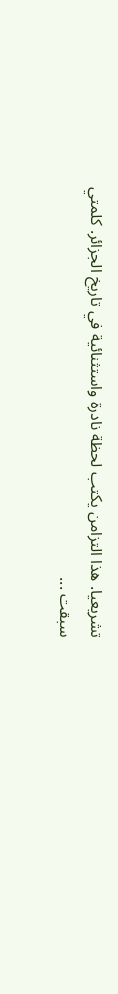تشريعيا. هذا التزامن يكتب لحظة نادرة واستثنائية في تاريخ الجزائر. كلمتي سبقت ...